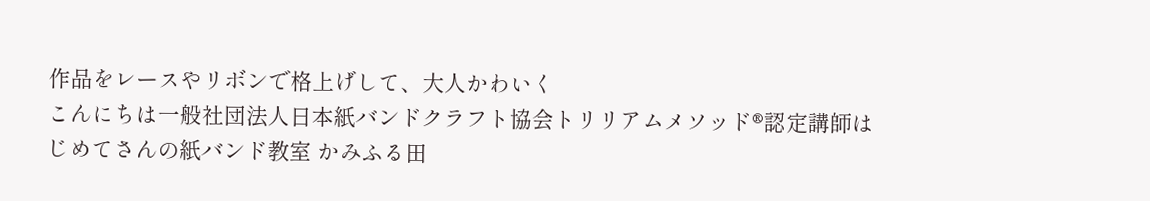作品をレースやリボンで格上げして、大人かわいく
こんにちは一般社団法人日本紙バンドクラフト協会トリリアムメソッド®認定講師はじめてさんの紙バンド教室 かみふる田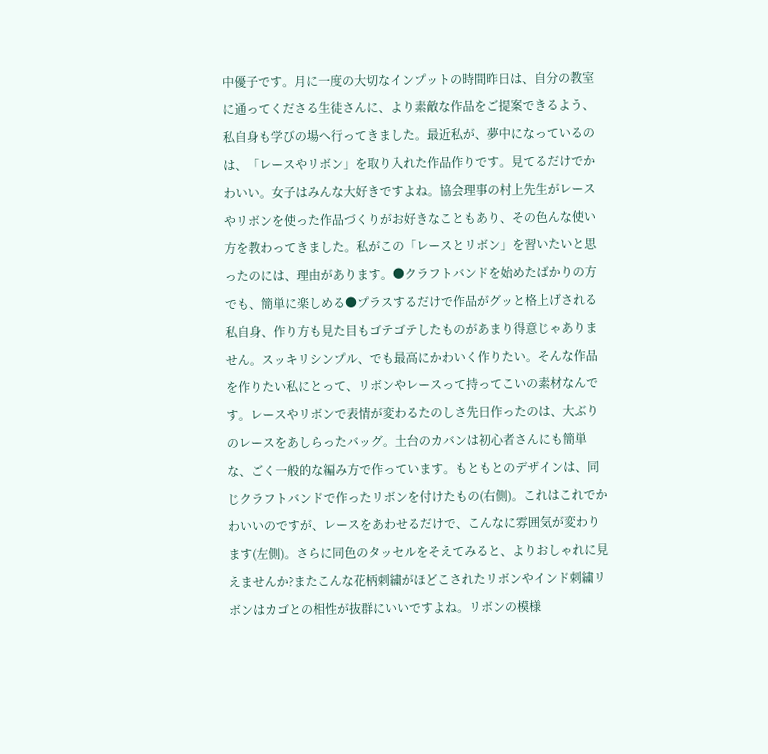中優子です。月に一度の大切なインプットの時間昨日は、自分の教室に通ってくださる生徒さんに、より素敵な作品をご提案できるよう、私自身も学びの場へ行ってきました。最近私が、夢中になっているのは、「レースやリボン」を取り入れた作品作りです。見てるだけでかわいい。女子はみんな大好きですよね。協会理事の村上先生がレースやリボンを使った作品づくりがお好きなこともあり、その色んな使い方を教わってきました。私がこの「レースとリボン」を習いたいと思ったのには、理由があります。●クラフトバンドを始めたばかりの方でも、簡単に楽しめる●プラスするだけで作品がグッと格上げされる私自身、作り方も見た目もゴテゴテしたものがあまり得意じゃありません。スッキリシンプル、でも最高にかわいく作りたい。そんな作品を作りたい私にとって、リボンやレースって持ってこいの素材なんです。レースやリボンで表情が変わるたのしさ先日作ったのは、大ぶりのレースをあしらったバッグ。土台のカバンは初心者さんにも簡単な、ごく一般的な編み方で作っています。もともとのデザインは、同じクラフトバンドで作ったリボンを付けたもの(右側)。これはこれでかわいいのですが、レースをあわせるだけで、こんなに雰囲気が変わります(左側)。さらに同色のタッセルをそえてみると、よりおしゃれに見えませんか?またこんな花柄刺繍がほどこされたリボンやインド刺繍リボンはカゴとの相性が抜群にいいですよね。リボンの模様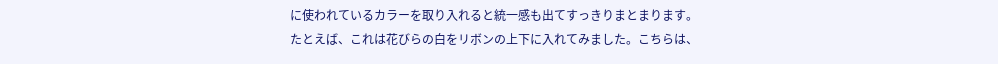に使われているカラーを取り入れると統一感も出てすっきりまとまります。たとえば、これは花びらの白をリボンの上下に入れてみました。こちらは、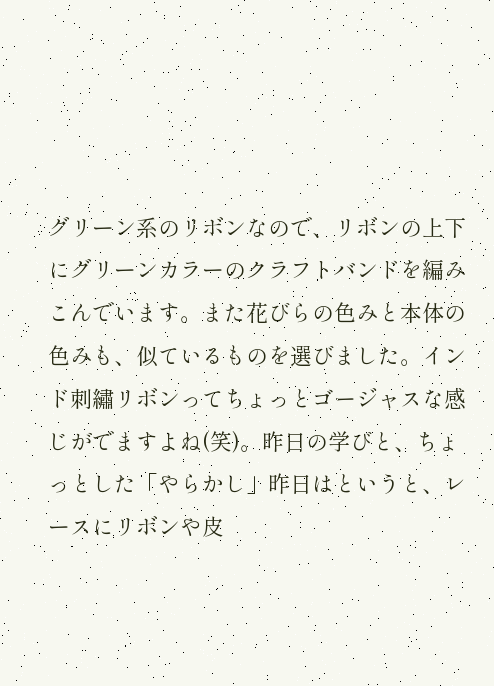グリーン系のリボンなので、リボンの上下にグリーンカラーのクラフトバンドを編みこんでいます。また花びらの色みと本体の色みも、似ているものを選びました。インド刺繡リボンってちょっとゴージャスな感じがでますよね(笑)。昨日の学びと、ちょっとした「やらかし」昨日はというと、レースにリボンや皮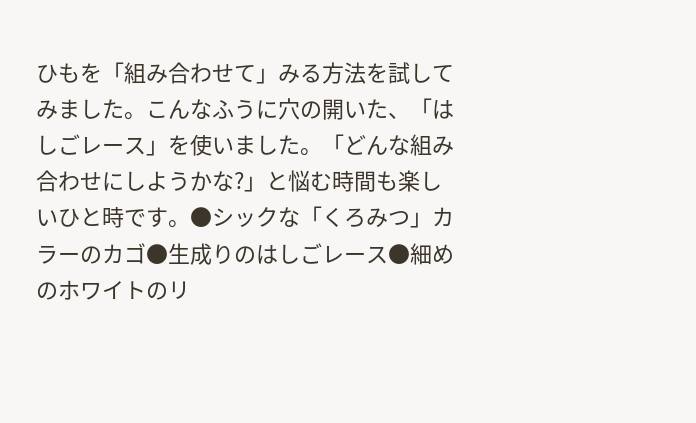ひもを「組み合わせて」みる方法を試してみました。こんなふうに穴の開いた、「はしごレース」を使いました。「どんな組み合わせにしようかな?」と悩む時間も楽しいひと時です。●シックな「くろみつ」カラーのカゴ●生成りのはしごレース●細めのホワイトのリ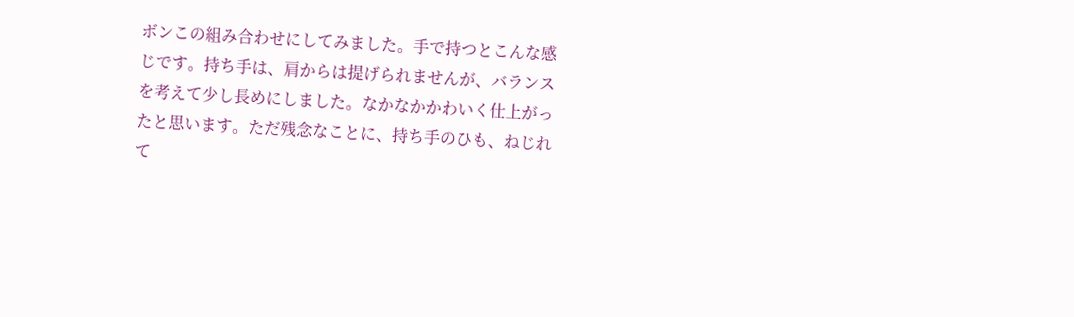ボンこの組み合わせにしてみました。手で持つとこんな感じです。持ち手は、肩からは提げられませんが、バランスを考えて少し長めにしました。なかなかかわいく仕上がったと思います。ただ残念なことに、持ち手のひも、ねじれて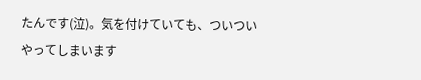たんです(泣)。気を付けていても、ついついやってしまいます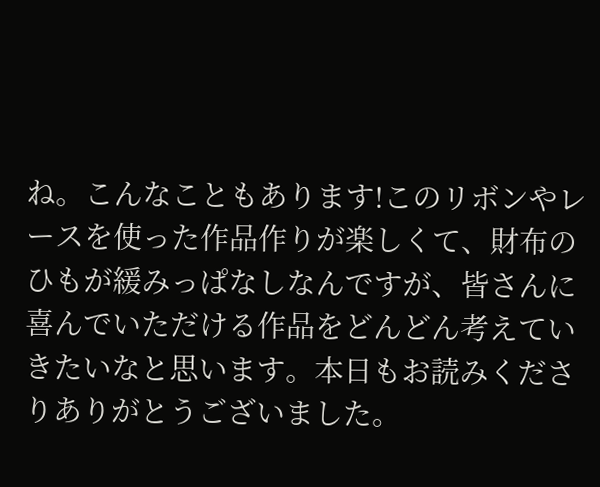ね。こんなこともあります!このリボンやレースを使った作品作りが楽しくて、財布のひもが緩みっぱなしなんですが、皆さんに喜んでいただける作品をどんどん考えていきたいなと思います。本日もお読みくださりありがとうございました。